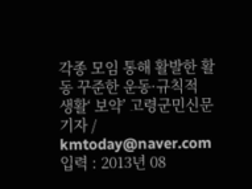각종 모임 통해 활발한 활동 꾸준한 운동·규칙적 생활‘ 보약’ 고령군민신문 기자 / kmtoday@naver.com입력 : 2013년 08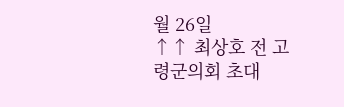월 26일
↑↑ 최상호 전 고령군의회 초대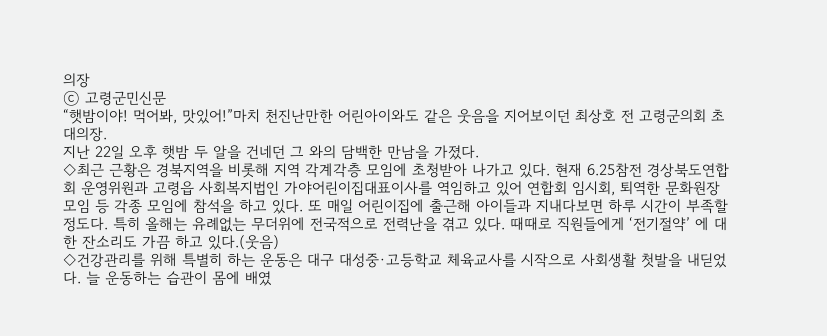의장
ⓒ 고령군민신문
“햇밤이야! 먹어봐, 맛있어!”마치 천진난만한 어린아이와도 같은 웃음을 지어보이던 최상호 전 고령군의회 초대의장.
지난 22일 오후 햇밤 두 알을 건네던 그 와의 담백한 만남을 가졌다.
◇최근 근황은 경북지역을 비롯해 지역 각계각층 모임에 초청받아 나가고 있다. 현재 6.25참전 경상북도연합회 운영위원과 고령읍 사회복지법인 가야어린이집대표이사를 역임하고 있어 연합회 임시회, 퇴역한 문화원장 모임 등 각종 모임에 참석을 하고 있다. 또 매일 어린이집에 출근해 아이들과 지내다보면 하루 시간이 부족할 정도다. 특히 올해는 유례없는 무더위에 전국적으로 전력난을 겪고 있다. 때때로 직원들에게 ‘전기절약’ 에 대한 잔소리도 가끔 하고 있다.(웃음)
◇건강관리를 위해 특별히 하는 운동은 대구 대성중·고등학교 체육교사를 시작으로 사회생활 첫발을 내딛었다. 늘 운동하는 습관이 몸에 배였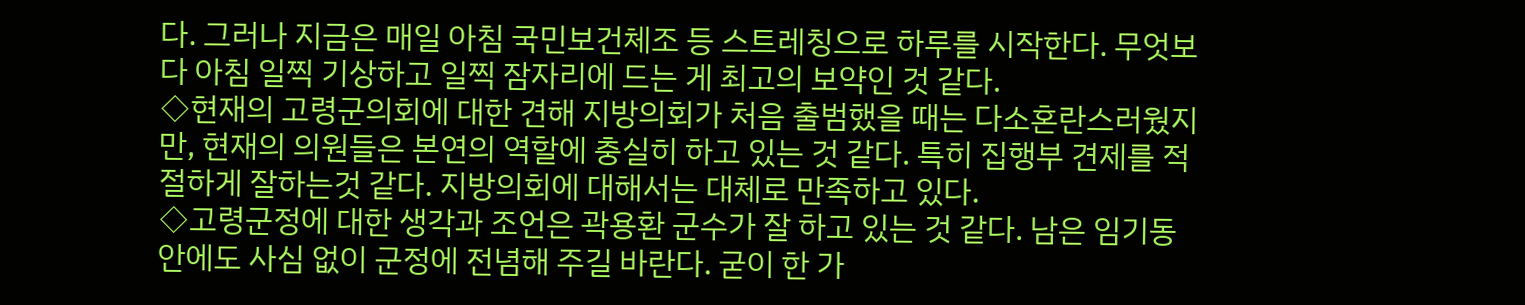다. 그러나 지금은 매일 아침 국민보건체조 등 스트레칭으로 하루를 시작한다. 무엇보다 아침 일찍 기상하고 일찍 잠자리에 드는 게 최고의 보약인 것 같다.
◇현재의 고령군의회에 대한 견해 지방의회가 처음 출범했을 때는 다소혼란스러웠지만, 현재의 의원들은 본연의 역할에 충실히 하고 있는 것 같다. 특히 집행부 견제를 적절하게 잘하는것 같다. 지방의회에 대해서는 대체로 만족하고 있다.
◇고령군정에 대한 생각과 조언은 곽용환 군수가 잘 하고 있는 것 같다. 남은 임기동안에도 사심 없이 군정에 전념해 주길 바란다. 굳이 한 가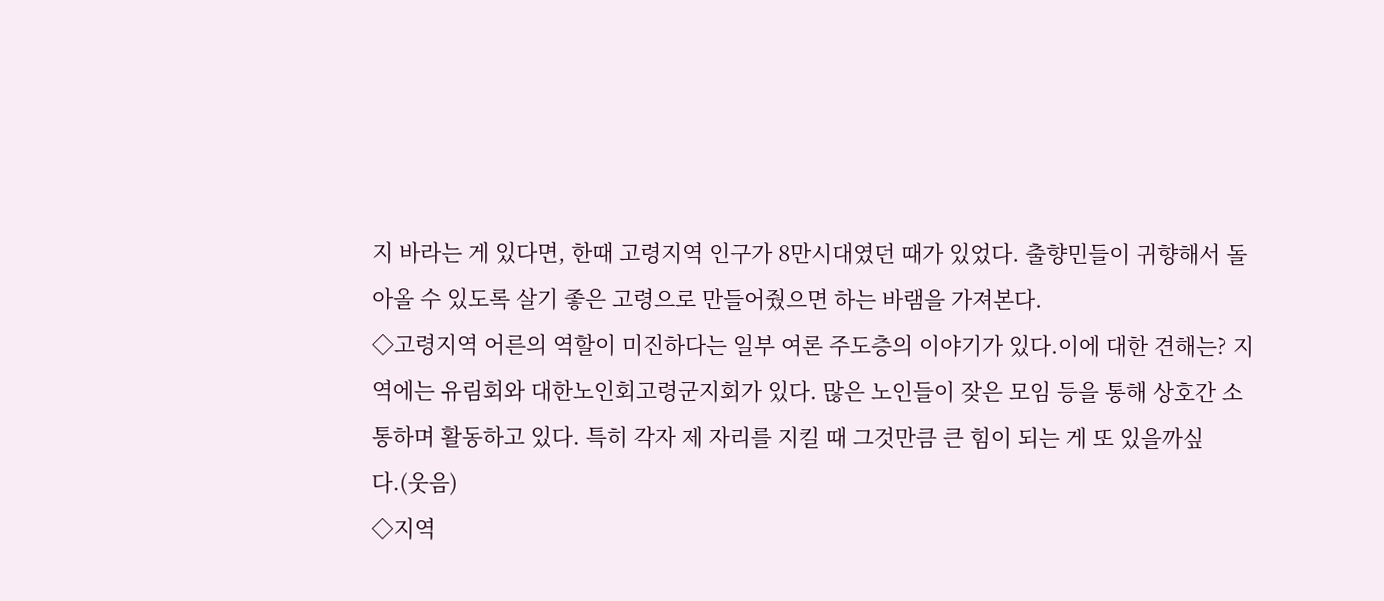지 바라는 게 있다면, 한때 고령지역 인구가 8만시대였던 때가 있었다. 출향민들이 귀향해서 돌아올 수 있도록 살기 좋은 고령으로 만들어줬으면 하는 바램을 가져본다.
◇고령지역 어른의 역할이 미진하다는 일부 여론 주도층의 이야기가 있다.이에 대한 견해는? 지역에는 유림회와 대한노인회고령군지회가 있다. 많은 노인들이 잦은 모임 등을 통해 상호간 소통하며 활동하고 있다. 특히 각자 제 자리를 지킬 때 그것만큼 큰 힘이 되는 게 또 있을까싶다.(웃음)
◇지역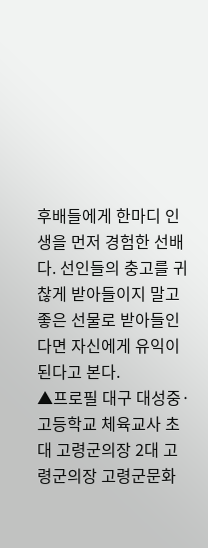후배들에게 한마디 인생을 먼저 경험한 선배다. 선인들의 충고를 귀찮게 받아들이지 말고 좋은 선물로 받아들인다면 자신에게 유익이 된다고 본다.
▲프로필 대구 대성중·고등학교 체육교사 초대 고령군의장 2대 고령군의장 고령군문화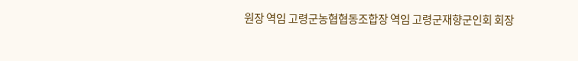원장 역임 고령군농협협동조합장 역임 고령군재향군인회 회장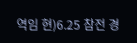역임 현)6.25 참전 경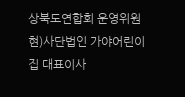상북도연합회 운영위원 현)사단법인 가야어린이집 대표이사